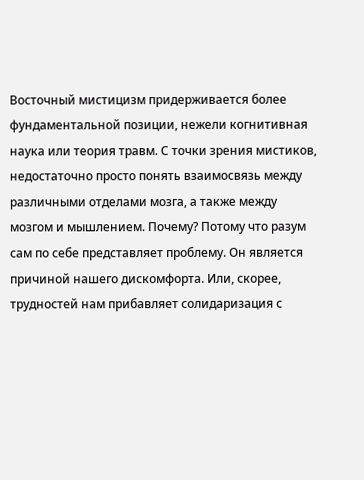Восточный мистицизм придерживается более фундаментальной позиции, нежели когнитивная наука или теория травм. С точки зрения мистиков, недостаточно просто понять взаимосвязь между различными отделами мозга, а также между мозгом и мышлением. Почему? Потому что разум сам по себе представляет проблему. Он является причиной нашего дискомфорта. Или, скорее, трудностей нам прибавляет солидаризация с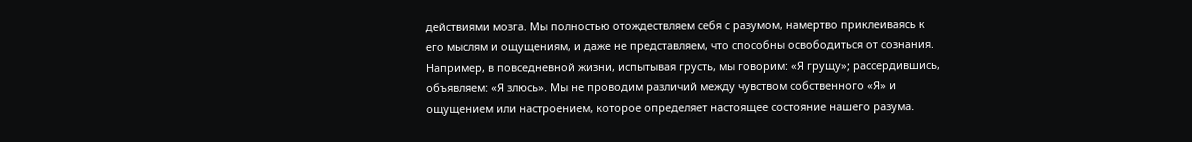действиями мозга. Мы полностью отождествляем себя с разумом, намертво приклеиваясь к его мыслям и ощущениям, и даже не представляем, что способны освободиться от сознания.
Например, в повседневной жизни, испытывая грусть, мы говорим: «Я грущу»; рассердившись, объявляем: «Я злюсь». Мы не проводим различий между чувством собственного «Я» и ощущением или настроением, которое определяет настоящее состояние нашего разума.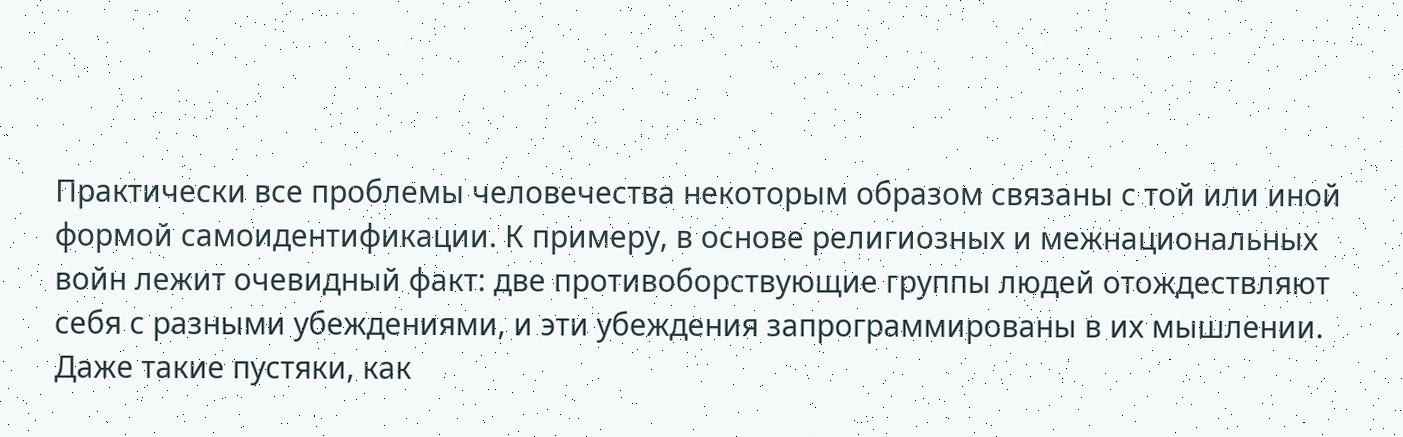Практически все проблемы человечества некоторым образом связаны с той или иной формой самоидентификации. К примеру, в основе религиозных и межнациональных войн лежит очевидный факт: две противоборствующие группы людей отождествляют себя с разными убеждениями, и эти убеждения запрограммированы в их мышлении.
Даже такие пустяки, как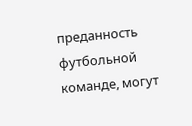преданность футбольной команде, могут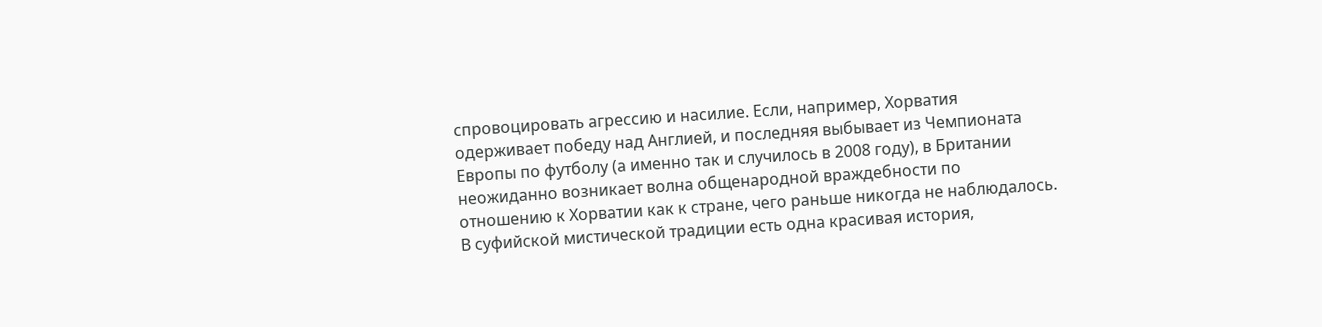спровоцировать агрессию и насилие. Если, например, Хорватия одерживает победу над Англией, и последняя выбывает из Чемпионата Европы по футболу (а именно так и случилось в 2008 году), в Британии неожиданно возникает волна общенародной враждебности по отношению к Хорватии как к стране, чего раньше никогда не наблюдалось.
В суфийской мистической традиции есть одна красивая история,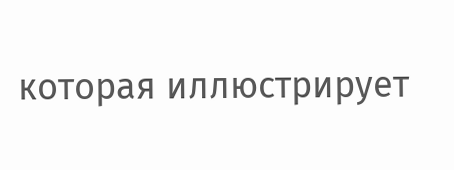которая иллюстрирует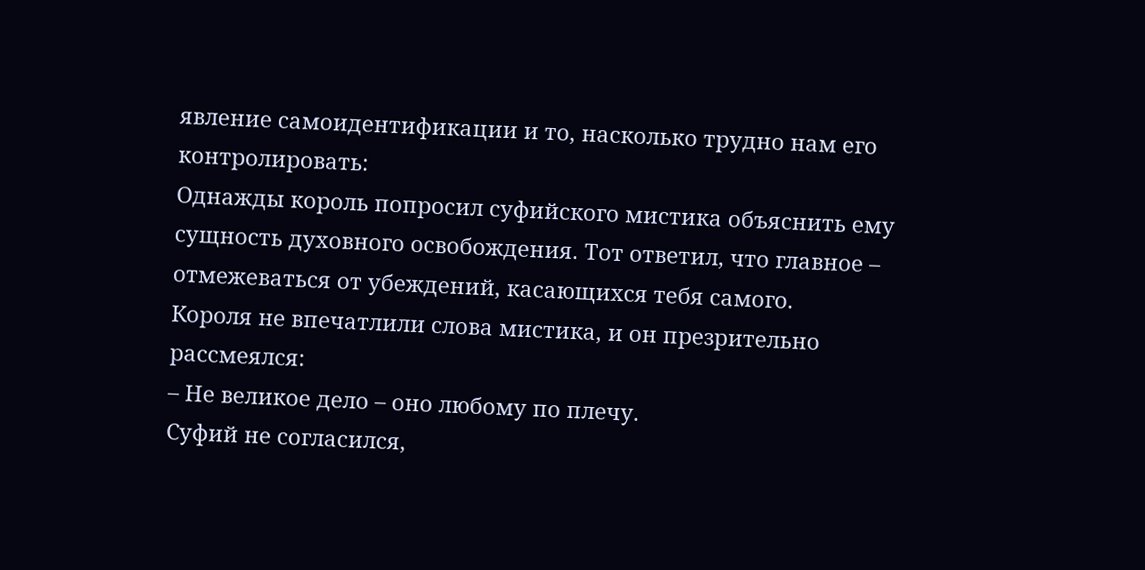явление самоидентификации и то, насколько трудно нам его контролировать:
Однажды король попросил суфийского мистика объяснить ему сущность духовного освобождения. Тот ответил, что главное – отмежеваться от убеждений, касающихся тебя самого.
Короля не впечатлили слова мистика, и он презрительно рассмеялся:
– Не великое дело – оно любому по плечу.
Суфий не согласился,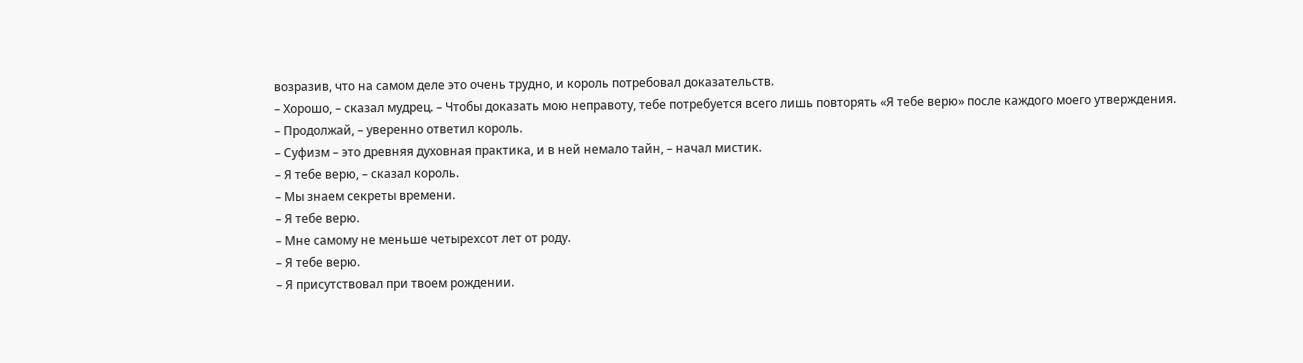возразив, что на самом деле это очень трудно, и король потребовал доказательств.
– Хорошо, – сказал мудрец. – Чтобы доказать мою неправоту, тебе потребуется всего лишь повторять «Я тебе верю» после каждого моего утверждения.
– Продолжай, – уверенно ответил король.
– Суфизм – это древняя духовная практика, и в ней немало тайн, – начал мистик.
– Я тебе верю, – сказал король.
– Мы знаем секреты времени.
– Я тебе верю.
– Мне самому не меньше четырехсот лет от роду.
– Я тебе верю.
– Я присутствовал при твоем рождении.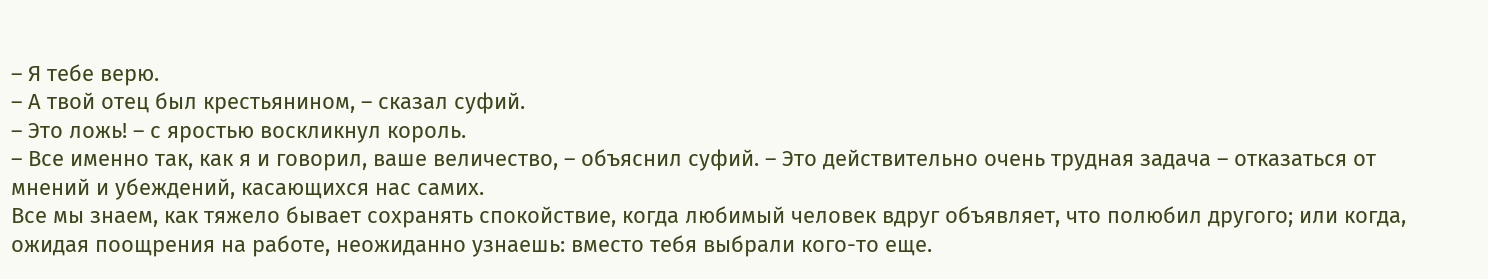– Я тебе верю.
– А твой отец был крестьянином, – сказал суфий.
– Это ложь! – с яростью воскликнул король.
– Все именно так, как я и говорил, ваше величество, – объяснил суфий. – Это действительно очень трудная задача – отказаться от мнений и убеждений, касающихся нас самих.
Все мы знаем, как тяжело бывает сохранять спокойствие, когда любимый человек вдруг объявляет, что полюбил другого; или когда, ожидая поощрения на работе, неожиданно узнаешь: вместо тебя выбрали кого-то еще.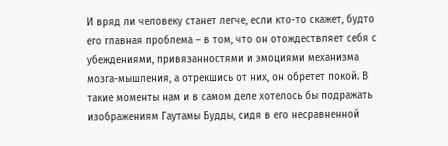И вряд ли человеку станет легче, если кто-то скажет, будто его главная проблема – в том, что он отождествляет себя с убеждениями, привязанностями и эмоциями механизма мозга-мышления, а отрекшись от них, он обретет покой. В такие моменты нам и в самом деле хотелось бы подражать изображениям Гаутамы Будды, сидя в его несравненной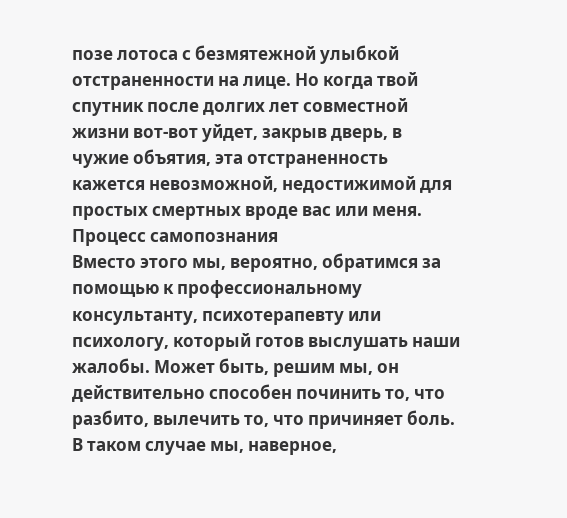позе лотоса с безмятежной улыбкой отстраненности на лице. Но когда твой спутник после долгих лет совместной жизни вот-вот уйдет, закрыв дверь, в чужие объятия, эта отстраненность кажется невозможной, недостижимой для простых смертных вроде вас или меня.
Процесс самопознания
Вместо этого мы, вероятно, обратимся за помощью к профессиональному консультанту, психотерапевту или психологу, который готов выслушать наши жалобы. Может быть, решим мы, он действительно способен починить то, что разбито, вылечить то, что причиняет боль.
В таком случае мы, наверное,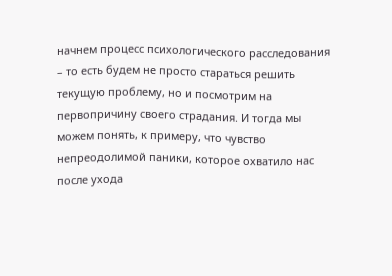начнем процесс психологического расследования – то есть будем не просто стараться решить текущую проблему, но и посмотрим на первопричину своего страдания. И тогда мы можем понять, к примеру, что чувство непреодолимой паники, которое охватило нас после ухода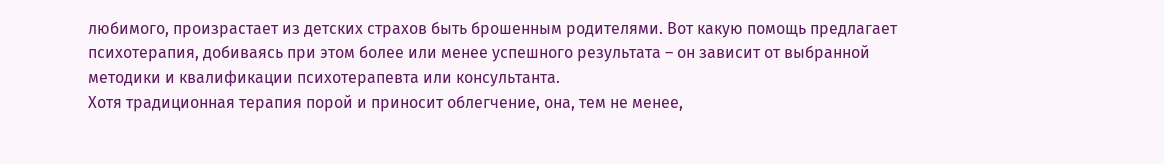любимого, произрастает из детских страхов быть брошенным родителями. Вот какую помощь предлагает психотерапия, добиваясь при этом более или менее успешного результата – он зависит от выбранной методики и квалификации психотерапевта или консультанта.
Хотя традиционная терапия порой и приносит облегчение, она, тем не менее,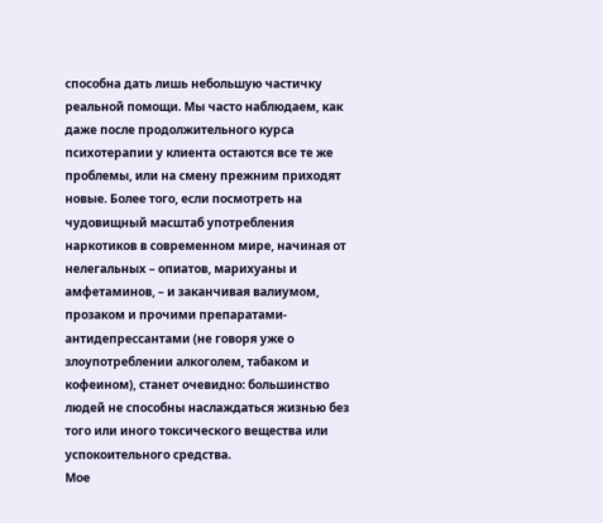способна дать лишь небольшую частичку реальной помощи. Мы часто наблюдаем, как даже после продолжительного курса психотерапии у клиента остаются все те же проблемы, или на смену прежним приходят новые. Более того, если посмотреть на чудовищный масштаб употребления наркотиков в современном мире, начиная от нелегальных – опиатов, марихуаны и амфетаминов, – и заканчивая валиумом, прозаком и прочими препаратами-антидепрессантами (не говоря уже о злоупотреблении алкоголем, табаком и кофеином), станет очевидно: большинство людей не способны наслаждаться жизнью без того или иного токсического вещества или успокоительного средства.
Мое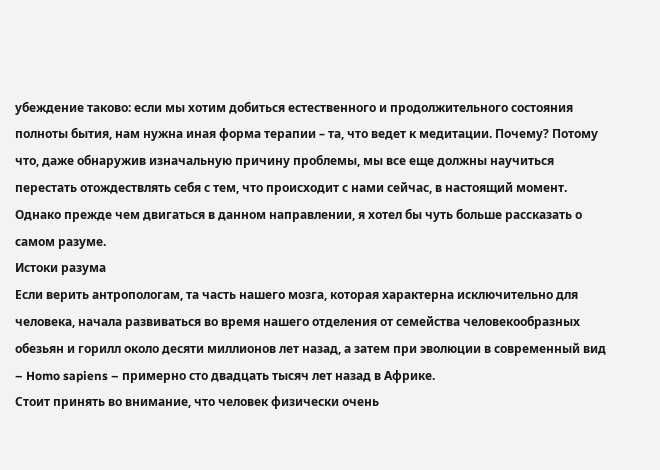убеждение таково: если мы хотим добиться естественного и продолжительного состояния полноты бытия, нам нужна иная форма терапии – та, что ведет к медитации. Почему? Потому что, даже обнаружив изначальную причину проблемы, мы все еще должны научиться перестать отождествлять себя с тем, что происходит с нами сейчас, в настоящий момент. Однако прежде чем двигаться в данном направлении, я хотел бы чуть больше рассказать о самом разуме.
Истоки разума
Если верить антропологам, та часть нашего мозга, которая характерна исключительно для человека, начала развиваться во время нашего отделения от семейства человекообразных обезьян и горилл около десяти миллионов лет назад, а затем при эволюции в современный вид – Homo sapiens – примерно сто двадцать тысяч лет назад в Африке.
Стоит принять во внимание, что человек физически очень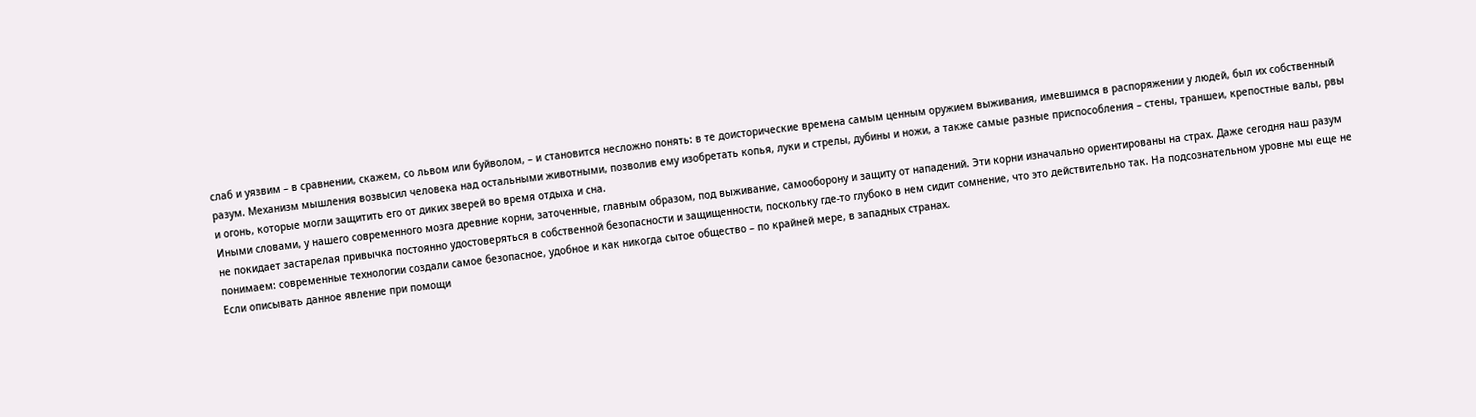слаб и уязвим – в сравнении, скажем, со львом или буйволом, – и становится несложно понять: в те доисторические времена самым ценным оружием выживания, имевшимся в распоряжении у людей, был их собственный разум. Механизм мышления возвысил человека над остальными животными, позволив ему изобретать копья, луки и стрелы, дубины и ножи, а также самые разные приспособления – стены, траншеи, крепостные валы, рвы и огонь, которые могли защитить его от диких зверей во время отдыха и сна.
Иными словами, у нашего современного мозга древние корни, заточенные, главным образом, под выживание, самооборону и защиту от нападений. Эти корни изначально ориентированы на страх. Даже сегодня наш разум не покидает застарелая привычка постоянно удостоверяться в собственной безопасности и защищенности, поскольку где-то глубоко в нем сидит сомнение, что это действительно так. На подсознательном уровне мы еще не понимаем: современные технологии создали самое безопасное, удобное и как никогда сытое общество – по крайней мере, в западных странах.
Если описывать данное явление при помощи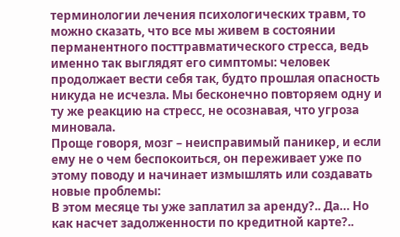терминологии лечения психологических травм, то можно сказать, что все мы живем в состоянии перманентного посттравматического стресса, ведь именно так выглядят его симптомы: человек продолжает вести себя так, будто прошлая опасность никуда не исчезла. Мы бесконечно повторяем одну и ту же реакцию на стресс, не осознавая, что угроза миновала.
Проще говоря, мозг – неисправимый паникер, и если ему не о чем беспокоиться, он переживает уже по этому поводу и начинает измышлять или создавать новые проблемы:
В этом месяце ты уже заплатил за аренду?.. Да… Но как насчет задолженности по кредитной карте?..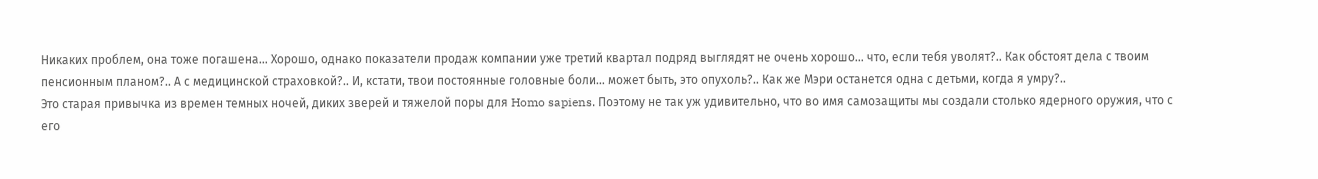Никаких проблем, она тоже погашена… Хорошо, однако показатели продаж компании уже третий квартал подряд выглядят не очень хорошо… что, если тебя уволят?.. Как обстоят дела с твоим пенсионным планом?.. А с медицинской страховкой?.. И, кстати, твои постоянные головные боли… может быть, это опухоль?.. Как же Мэри останется одна с детьми, когда я умру?..
Это старая привычка из времен темных ночей, диких зверей и тяжелой поры для Homo sapiens. Поэтому не так уж удивительно, что во имя самозащиты мы создали столько ядерного оружия, что с его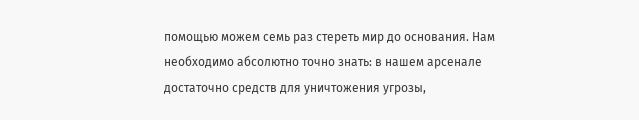помощью можем семь раз стереть мир до основания. Нам необходимо абсолютно точно знать: в нашем арсенале достаточно средств для уничтожения угрозы,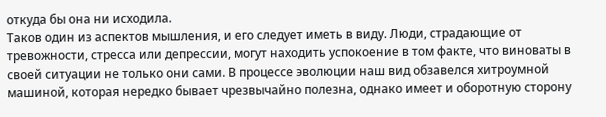откуда бы она ни исходила.
Таков один из аспектов мышления, и его следует иметь в виду. Люди, страдающие от тревожности, стресса или депрессии, могут находить успокоение в том факте, что виноваты в своей ситуации не только они сами. В процессе эволюции наш вид обзавелся хитроумной машиной, которая нередко бывает чрезвычайно полезна, однако имеет и оборотную сторону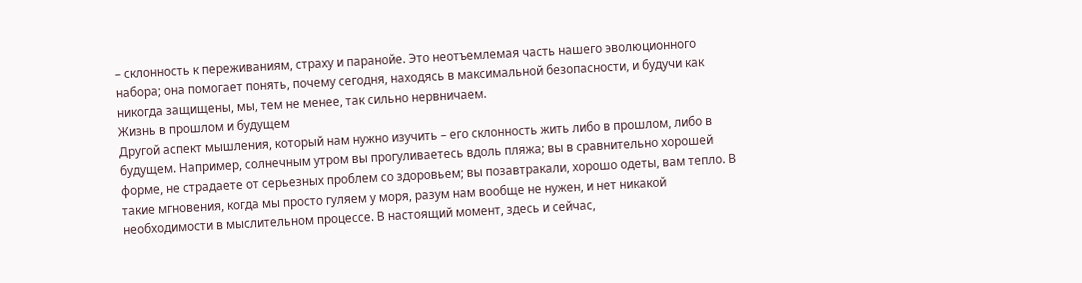– склонность к переживаниям, страху и паранойе. Это неотъемлемая часть нашего эволюционного набора; она помогает понять, почему сегодня, находясь в максимальной безопасности, и будучи как никогда защищены, мы, тем не менее, так сильно нервничаем.
Жизнь в прошлом и будущем
Другой аспект мышления, который нам нужно изучить – его склонность жить либо в прошлом, либо в будущем. Например, солнечным утром вы прогуливаетесь вдоль пляжа; вы в сравнительно хорошей форме, не страдаете от серьезных проблем со здоровьем; вы позавтракали, хорошо одеты, вам тепло. В такие мгновения, когда мы просто гуляем у моря, разум нам вообще не нужен, и нет никакой необходимости в мыслительном процессе. В настоящий момент, здесь и сейчас,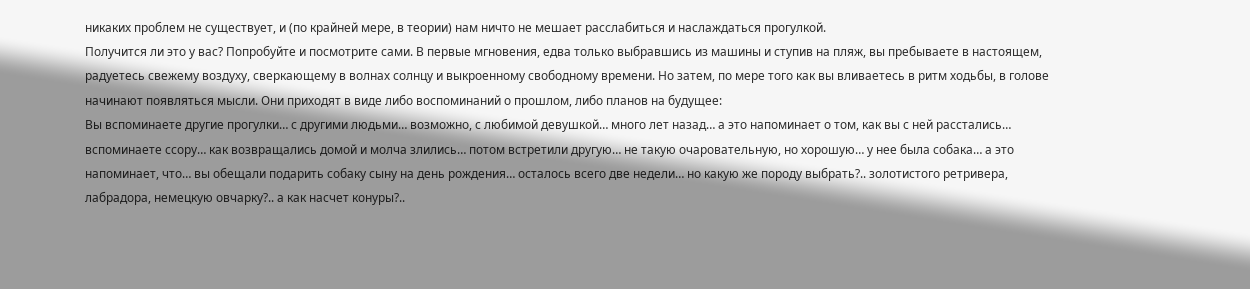никаких проблем не существует, и (по крайней мере, в теории) нам ничто не мешает расслабиться и наслаждаться прогулкой.
Получится ли это у вас? Попробуйте и посмотрите сами. В первые мгновения, едва только выбравшись из машины и ступив на пляж, вы пребываете в настоящем, радуетесь свежему воздуху, сверкающему в волнах солнцу и выкроенному свободному времени. Но затем, по мере того как вы вливаетесь в ритм ходьбы, в голове начинают появляться мысли. Они приходят в виде либо воспоминаний о прошлом, либо планов на будущее:
Вы вспоминаете другие прогулки… с другими людьми… возможно, с любимой девушкой… много лет назад… а это напоминает о том, как вы с ней расстались… вспоминаете ссору… как возвращались домой и молча злились… потом встретили другую… не такую очаровательную, но хорошую… у нее была собака… а это напоминает, что… вы обещали подарить собаку сыну на день рождения… осталось всего две недели… но какую же породу выбрать?.. золотистого ретривера, лабрадора, немецкую овчарку?.. а как насчет конуры?..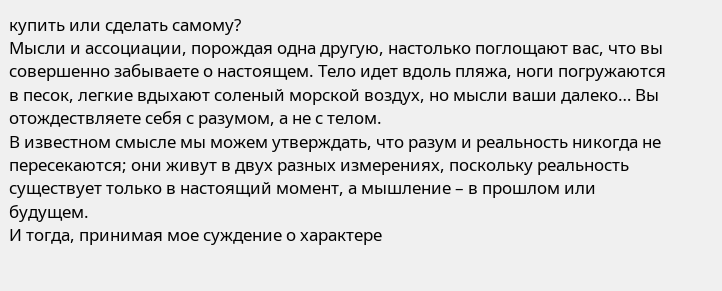купить или сделать самому?
Мысли и ассоциации, порождая одна другую, настолько поглощают вас, что вы совершенно забываете о настоящем. Тело идет вдоль пляжа, ноги погружаются в песок, легкие вдыхают соленый морской воздух, но мысли ваши далеко… Вы отождествляете себя с разумом, а не с телом.
В известном смысле мы можем утверждать, что разум и реальность никогда не пересекаются; они живут в двух разных измерениях, поскольку реальность существует только в настоящий момент, а мышление – в прошлом или будущем.
И тогда, принимая мое суждение о характере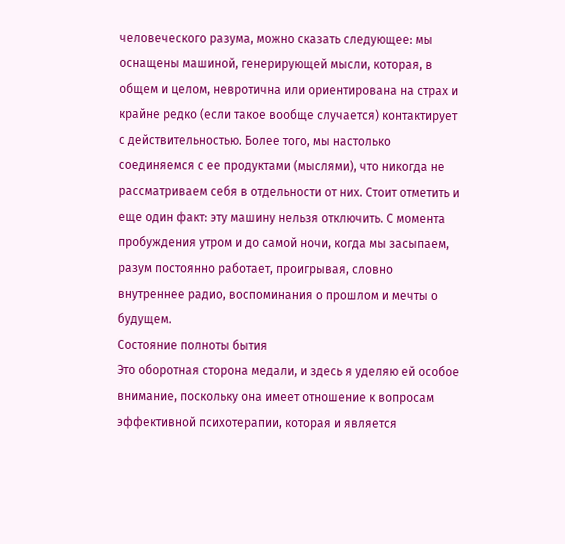человеческого разума, можно сказать следующее: мы оснащены машиной, генерирующей мысли, которая, в общем и целом, невротична или ориентирована на страх и крайне редко (если такое вообще случается) контактирует с действительностью. Более того, мы настолько соединяемся с ее продуктами (мыслями), что никогда не рассматриваем себя в отдельности от них. Стоит отметить и еще один факт: эту машину нельзя отключить. С момента пробуждения утром и до самой ночи, когда мы засыпаем, разум постоянно работает, проигрывая, словно внутреннее радио, воспоминания о прошлом и мечты о будущем.
Состояние полноты бытия
Это оборотная сторона медали, и здесь я уделяю ей особое внимание, поскольку она имеет отношение к вопросам эффективной психотерапии, которая и является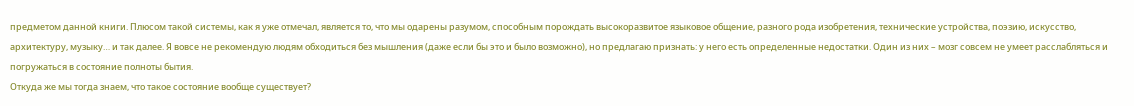предметом данной книги. Плюсом такой системы, как я уже отмечал, является то, что мы одарены разумом, способным порождать высокоразвитое языковое общение, разного рода изобретения, технические устройства, поэзию, искусство, архитектуру, музыку… и так далее. Я вовсе не рекомендую людям обходиться без мышления (даже если бы это и было возможно), но предлагаю признать: у него есть определенные недостатки. Один из них – мозг совсем не умеет расслабляться и погружаться в состояние полноты бытия.
Откуда же мы тогда знаем, что такое состояние вообще существует?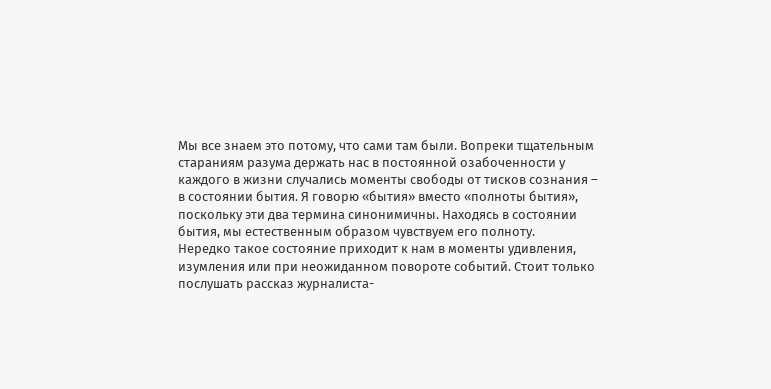Мы все знаем это потому, что сами там были. Вопреки тщательным стараниям разума держать нас в постоянной озабоченности у каждого в жизни случались моменты свободы от тисков сознания – в состоянии бытия. Я говорю «бытия» вместо «полноты бытия», поскольку эти два термина синонимичны. Находясь в состоянии бытия, мы естественным образом чувствуем его полноту.
Нередко такое состояние приходит к нам в моменты удивления, изумления или при неожиданном повороте событий. Стоит только послушать рассказ журналиста-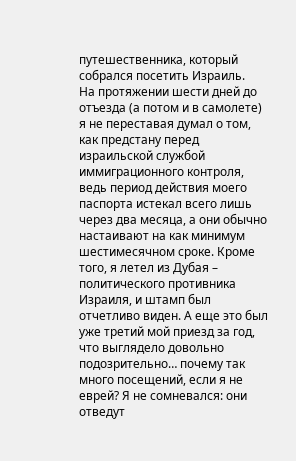путешественника, который собрался посетить Израиль.
На протяжении шести дней до отъезда (а потом и в самолете) я не переставая думал о том, как предстану перед израильской службой иммиграционного контроля, ведь период действия моего паспорта истекал всего лишь через два месяца, а они обычно настаивают на как минимум шестимесячном сроке. Кроме того, я летел из Дубая – политического противника Израиля, и штамп был отчетливо виден. А еще это был уже третий мой приезд за год, что выглядело довольно подозрительно… почему так много посещений, если я не еврей? Я не сомневался: они отведут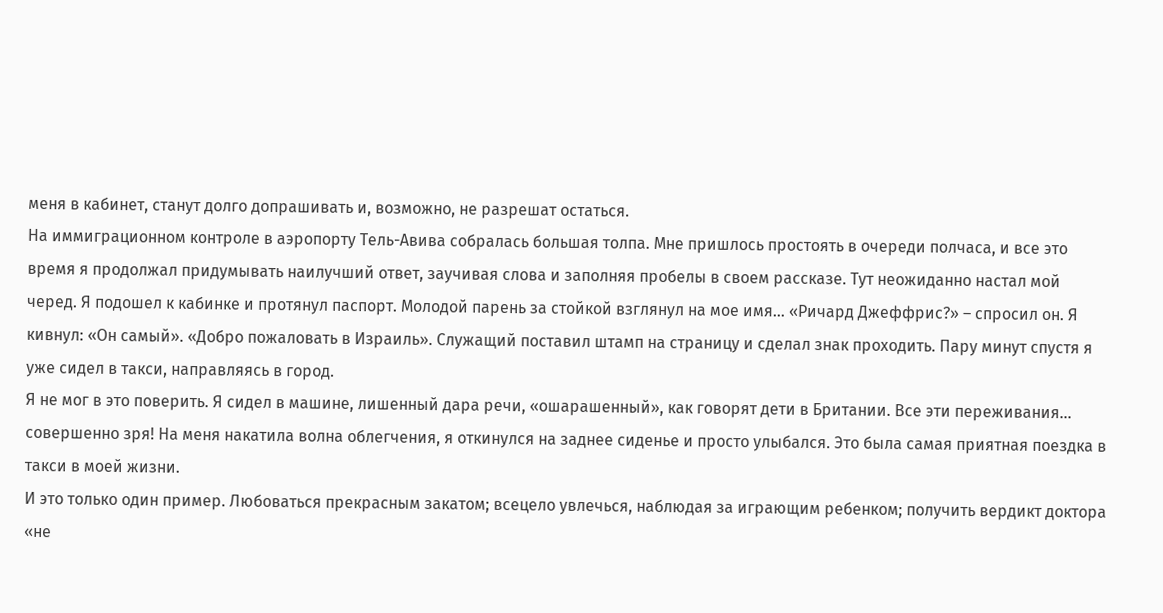меня в кабинет, станут долго допрашивать и, возможно, не разрешат остаться.
На иммиграционном контроле в аэропорту Тель-Авива собралась большая толпа. Мне пришлось простоять в очереди полчаса, и все это время я продолжал придумывать наилучший ответ, заучивая слова и заполняя пробелы в своем рассказе. Тут неожиданно настал мой черед. Я подошел к кабинке и протянул паспорт. Молодой парень за стойкой взглянул на мое имя… «Ричард Джеффрис?» – спросил он. Я кивнул: «Он самый». «Добро пожаловать в Израиль». Служащий поставил штамп на страницу и сделал знак проходить. Пару минут спустя я уже сидел в такси, направляясь в город.
Я не мог в это поверить. Я сидел в машине, лишенный дара речи, «ошарашенный», как говорят дети в Британии. Все эти переживания… совершенно зря! На меня накатила волна облегчения, я откинулся на заднее сиденье и просто улыбался. Это была самая приятная поездка в такси в моей жизни.
И это только один пример. Любоваться прекрасным закатом; всецело увлечься, наблюдая за играющим ребенком; получить вердикт доктора «не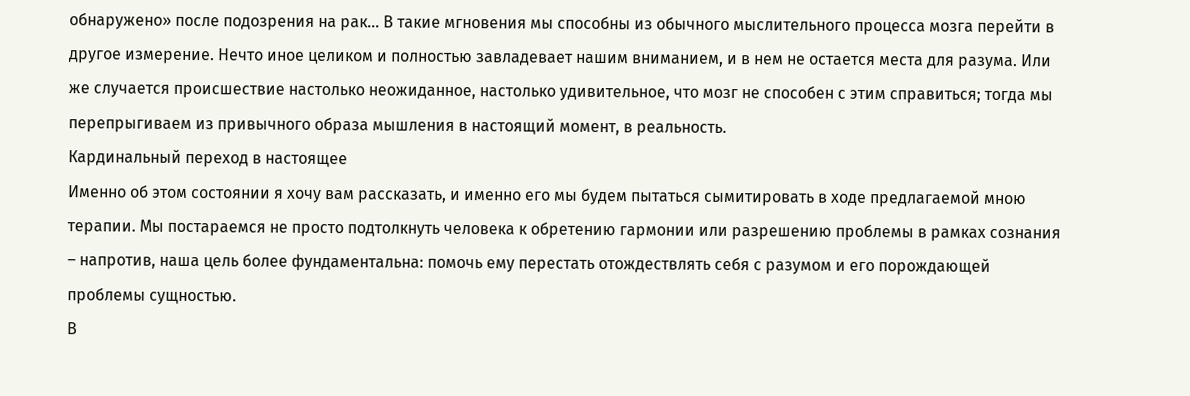обнаружено» после подозрения на рак… В такие мгновения мы способны из обычного мыслительного процесса мозга перейти в другое измерение. Нечто иное целиком и полностью завладевает нашим вниманием, и в нем не остается места для разума. Или же случается происшествие настолько неожиданное, настолько удивительное, что мозг не способен с этим справиться; тогда мы перепрыгиваем из привычного образа мышления в настоящий момент, в реальность.
Кардинальный переход в настоящее
Именно об этом состоянии я хочу вам рассказать, и именно его мы будем пытаться сымитировать в ходе предлагаемой мною терапии. Мы постараемся не просто подтолкнуть человека к обретению гармонии или разрешению проблемы в рамках сознания – напротив, наша цель более фундаментальна: помочь ему перестать отождествлять себя с разумом и его порождающей проблемы сущностью.
В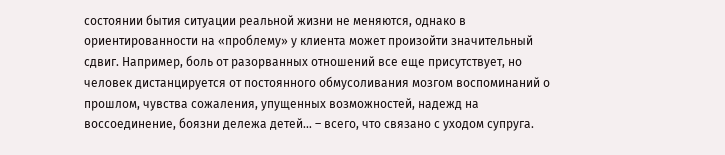состоянии бытия ситуации реальной жизни не меняются, однако в ориентированности на «проблему» у клиента может произойти значительный сдвиг. Например, боль от разорванных отношений все еще присутствует, но человек дистанцируется от постоянного обмусоливания мозгом воспоминаний о прошлом, чувства сожаления, упущенных возможностей, надежд на воссоединение, боязни дележа детей… – всего, что связано с уходом супруга.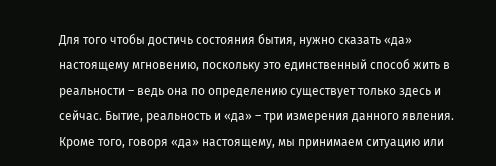Для того чтобы достичь состояния бытия, нужно сказать «да» настоящему мгновению, поскольку это единственный способ жить в реальности – ведь она по определению существует только здесь и сейчас. Бытие, реальность и «да» – три измерения данного явления. Кроме того, говоря «да» настоящему, мы принимаем ситуацию или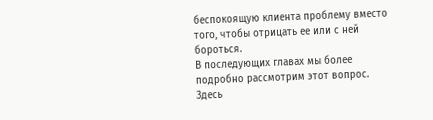беспокоящую клиента проблему вместо того, чтобы отрицать ее или с ней бороться.
В последующих главах мы более подробно рассмотрим этот вопрос. Здесь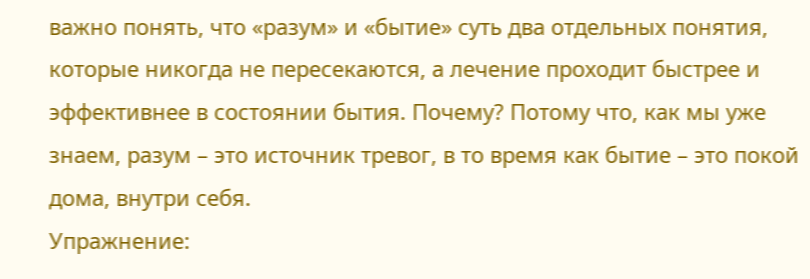важно понять, что «разум» и «бытие» суть два отдельных понятия, которые никогда не пересекаются, а лечение проходит быстрее и эффективнее в состоянии бытия. Почему? Потому что, как мы уже знаем, разум – это источник тревог, в то время как бытие – это покой дома, внутри себя.
Упражнение: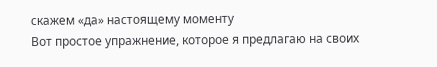скажем «да» настоящему моменту
Вот простое упражнение, которое я предлагаю на своих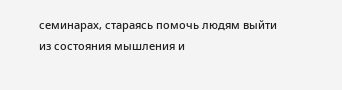семинарах, стараясь помочь людям выйти из состояния мышления и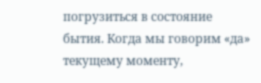погрузиться в состояние бытия. Когда мы говорим «да» текущему моменту,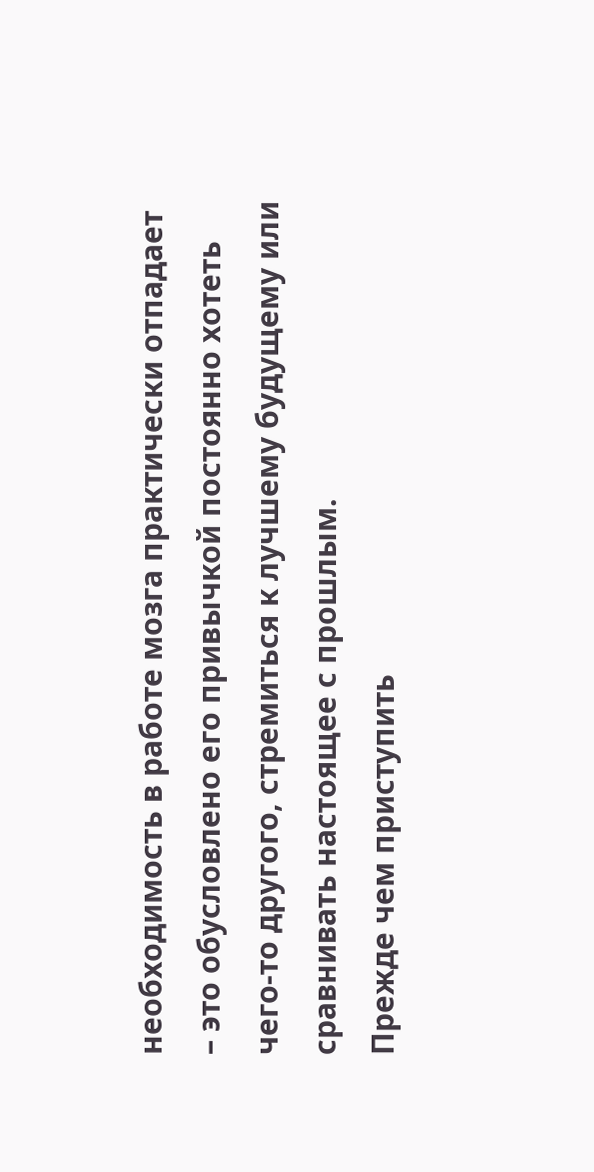необходимость в работе мозга практически отпадает – это обусловлено его привычкой постоянно хотеть чего-то другого, стремиться к лучшему будущему или сравнивать настоящее с прошлым.
Прежде чем приступить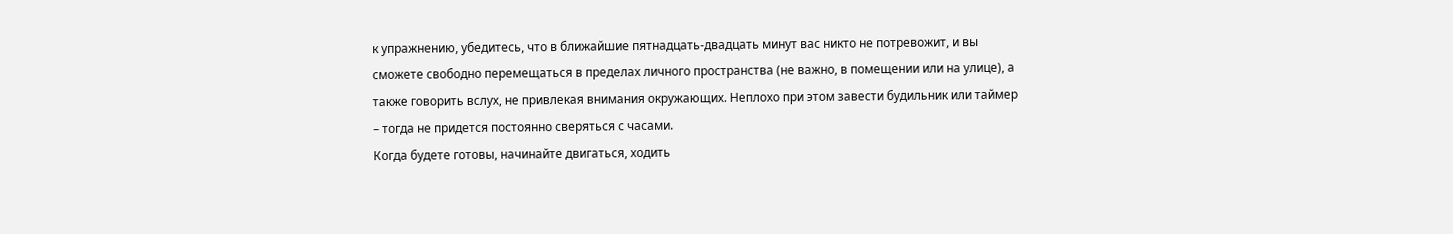к упражнению, убедитесь, что в ближайшие пятнадцать-двадцать минут вас никто не потревожит, и вы сможете свободно перемещаться в пределах личного пространства (не важно, в помещении или на улице), а также говорить вслух, не привлекая внимания окружающих. Неплохо при этом завести будильник или таймер – тогда не придется постоянно сверяться с часами.
Когда будете готовы, начинайте двигаться, ходить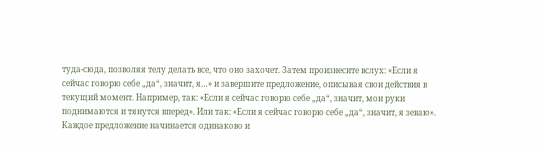туда-сюда, позволяя телу делать все, что оно захочет. Затем произнесите вслух: «Если я сейчас говорю себе „да“, значит, я…» и завершите предложение, описывая свои действия в текущий момент. Например, так: «Если я сейчас говорю себе „да“, значит, мои руки поднимаются и тянутся вперед». Или так: «Если я сейчас говорю себе „да“, значит, я зеваю».
Каждое предложение начинается одинаково и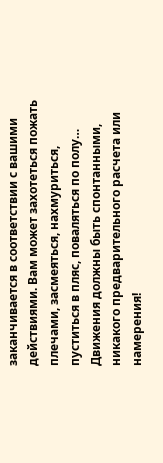заканчивается в соответствии с вашими действиями. Вам может захотеться пожать плечами, засмеяться, нахмуриться, пуститься в пляс, поваляться по полу… Движения должны быть спонтанными, никакого предварительного расчета или намерения!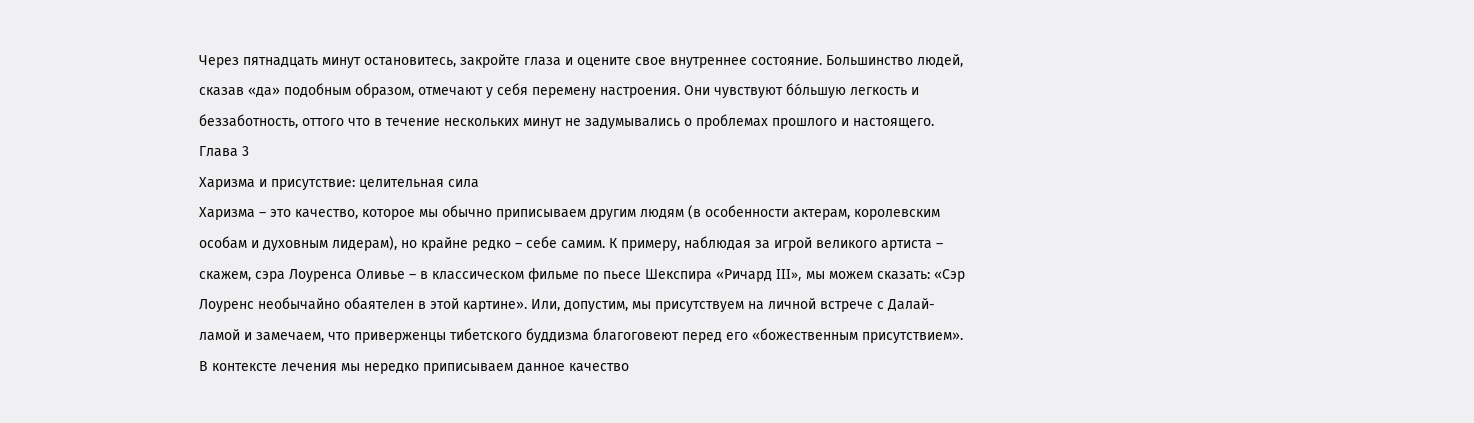Через пятнадцать минут остановитесь, закройте глаза и оцените свое внутреннее состояние. Большинство людей, сказав «да» подобным образом, отмечают у себя перемену настроения. Они чувствуют бо́льшую легкость и беззаботность, оттого что в течение нескольких минут не задумывались о проблемах прошлого и настоящего.
Глава 3
Харизма и присутствие: целительная сила
Харизма – это качество, которое мы обычно приписываем другим людям (в особенности актерам, королевским особам и духовным лидерам), но крайне редко – себе самим. К примеру, наблюдая за игрой великого артиста – скажем, сэра Лоуренса Оливье – в классическом фильме по пьесе Шекспира «Ричард III», мы можем сказать: «Сэр Лоуренс необычайно обаятелен в этой картине». Или, допустим, мы присутствуем на личной встрече с Далай-ламой и замечаем, что приверженцы тибетского буддизма благоговеют перед его «божественным присутствием».
В контексте лечения мы нередко приписываем данное качество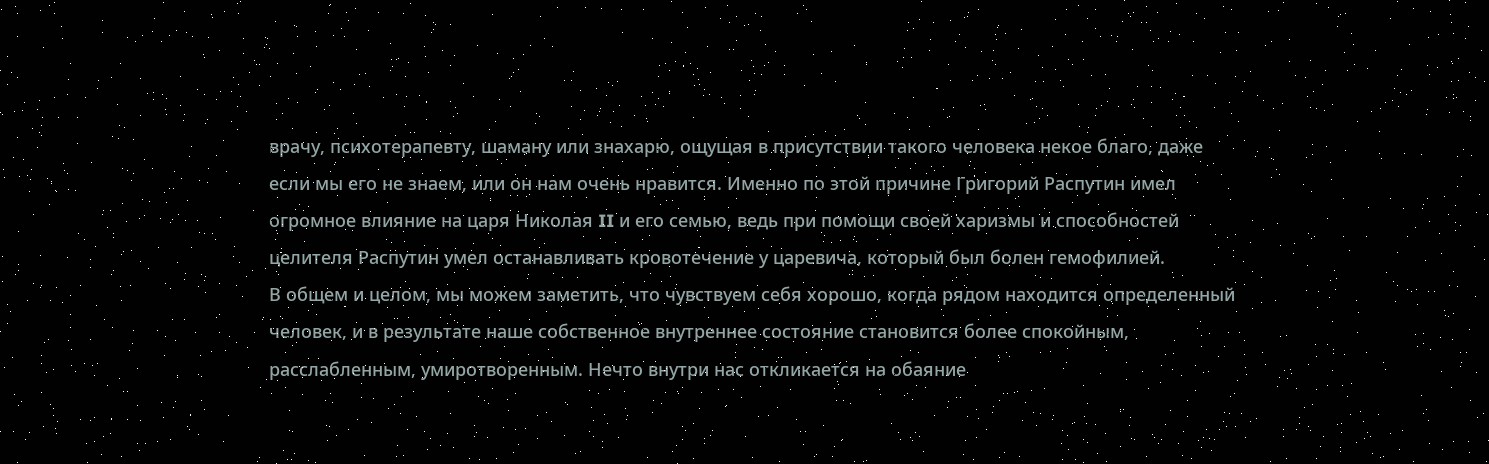врачу, психотерапевту, шаману или знахарю, ощущая в присутствии такого человека некое благо, даже если мы его не знаем, или он нам очень нравится. Именно по этой причине Григорий Распутин имел огромное влияние на царя Николая II и его семью, ведь при помощи своей харизмы и способностей целителя Распутин умел останавливать кровотечение у царевича, который был болен гемофилией.
В общем и целом, мы можем заметить, что чувствуем себя хорошо, когда рядом находится определенный человек, и в результате наше собственное внутреннее состояние становится более спокойным, расслабленным, умиротворенным. Нечто внутри нас откликается на обаяние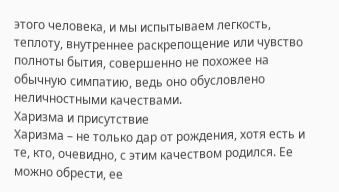этого человека, и мы испытываем легкость, теплоту, внутреннее раскрепощение или чувство полноты бытия, совершенно не похожее на обычную симпатию, ведь оно обусловлено неличностными качествами.
Харизма и присутствие
Харизма – не только дар от рождения, хотя есть и те, кто, очевидно, с этим качеством родился. Ее можно обрести, ее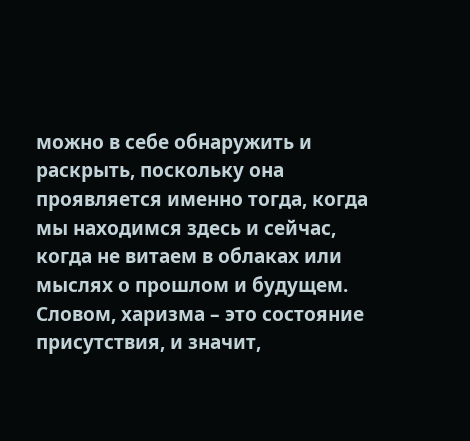можно в себе обнаружить и раскрыть, поскольку она проявляется именно тогда, когда мы находимся здесь и сейчас, когда не витаем в облаках или мыслях о прошлом и будущем. Словом, харизма – это состояние присутствия, и значит,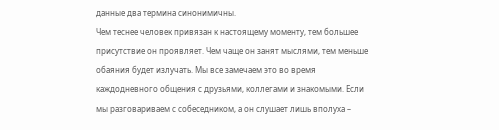данные два термина синонимичны.
Чем теснее человек привязан к настоящему моменту, тем большее присутствие он проявляет. Чем чаще он занят мыслями, тем меньше обаяния будет излучать. Мы все замечаем это во время каждодневного общения с друзьями, коллегами и знакомыми. Если мы разговариваем с собеседником, а он слушает лишь вполуха –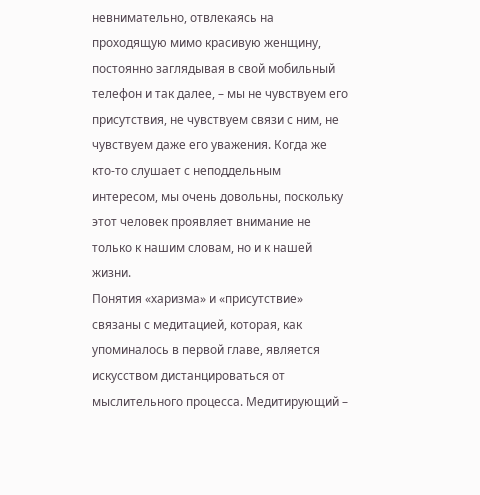невнимательно, отвлекаясь на проходящую мимо красивую женщину, постоянно заглядывая в свой мобильный телефон и так далее, – мы не чувствуем его присутствия, не чувствуем связи с ним, не чувствуем даже его уважения. Когда же кто-то слушает с неподдельным интересом, мы очень довольны, поскольку этот человек проявляет внимание не только к нашим словам, но и к нашей жизни.
Понятия «харизма» и «присутствие» связаны с медитацией, которая, как упоминалось в первой главе, является искусством дистанцироваться от мыслительного процесса. Медитирующий –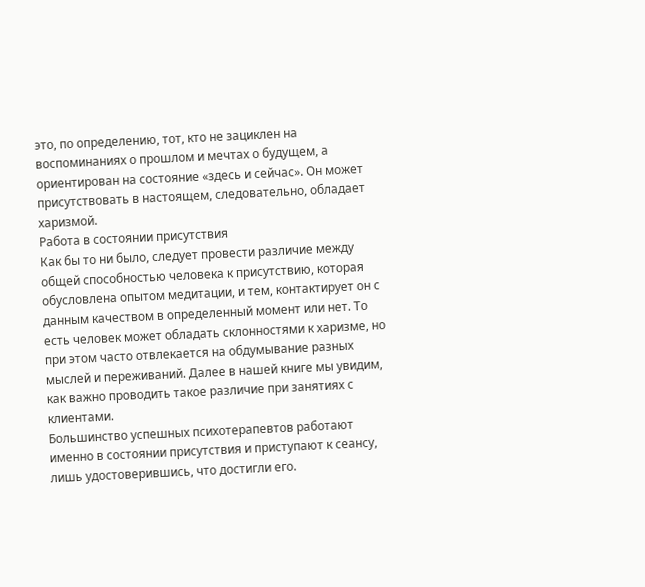это, по определению, тот, кто не зациклен на воспоминаниях о прошлом и мечтах о будущем, а ориентирован на состояние «здесь и сейчас». Он может присутствовать в настоящем, следовательно, обладает харизмой.
Работа в состоянии присутствия
Как бы то ни было, следует провести различие между общей способностью человека к присутствию, которая обусловлена опытом медитации, и тем, контактирует он с данным качеством в определенный момент или нет. То есть человек может обладать склонностями к харизме, но при этом часто отвлекается на обдумывание разных мыслей и переживаний. Далее в нашей книге мы увидим, как важно проводить такое различие при занятиях с клиентами.
Большинство успешных психотерапевтов работают именно в состоянии присутствия и приступают к сеансу, лишь удостоверившись, что достигли его.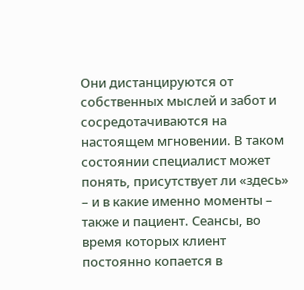Они дистанцируются от собственных мыслей и забот и сосредотачиваются на настоящем мгновении. В таком состоянии специалист может понять, присутствует ли «здесь» – и в какие именно моменты – также и пациент. Сеансы, во время которых клиент постоянно копается в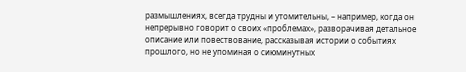размышлениях, всегда трудны и утомительны, – например, когда он непрерывно говорит о своих «проблемах», разворачивая детальное описание или повествование, рассказывая истории о событиях прошлого, но не упоминая о сиюминутных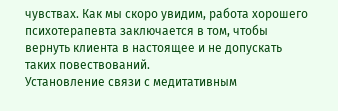чувствах. Как мы скоро увидим, работа хорошего психотерапевта заключается в том, чтобы вернуть клиента в настоящее и не допускать таких повествований.
Установление связи с медитативным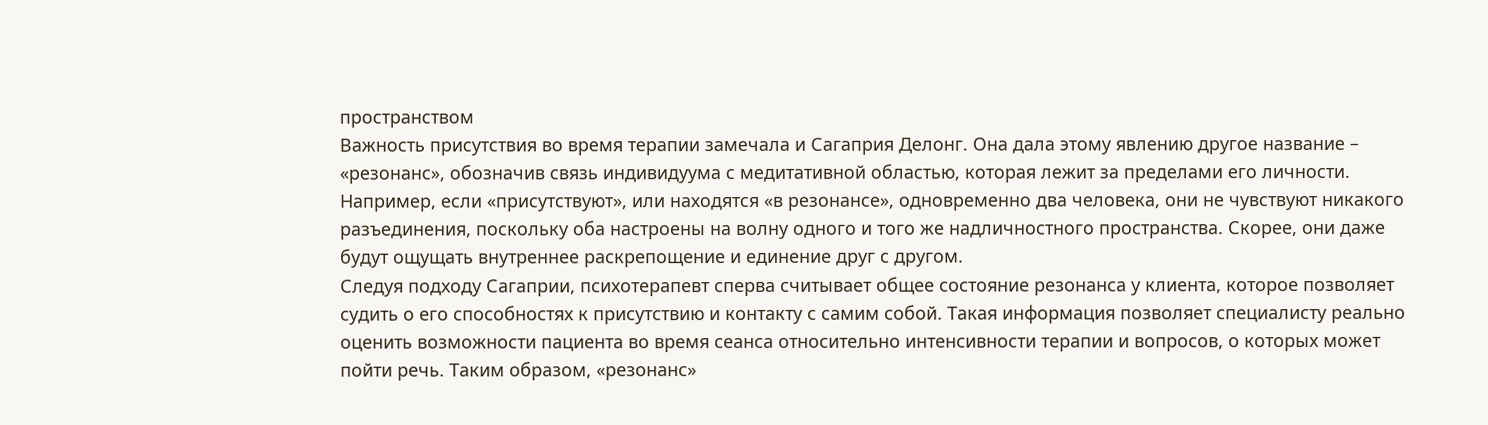пространством
Важность присутствия во время терапии замечала и Сагаприя Делонг. Она дала этому явлению другое название – «резонанс», обозначив связь индивидуума с медитативной областью, которая лежит за пределами его личности. Например, если «присутствуют», или находятся «в резонансе», одновременно два человека, они не чувствуют никакого разъединения, поскольку оба настроены на волну одного и того же надличностного пространства. Скорее, они даже будут ощущать внутреннее раскрепощение и единение друг с другом.
Следуя подходу Сагаприи, психотерапевт сперва считывает общее состояние резонанса у клиента, которое позволяет судить о его способностях к присутствию и контакту с самим собой. Такая информация позволяет специалисту реально оценить возможности пациента во время сеанса относительно интенсивности терапии и вопросов, о которых может пойти речь. Таким образом, «резонанс»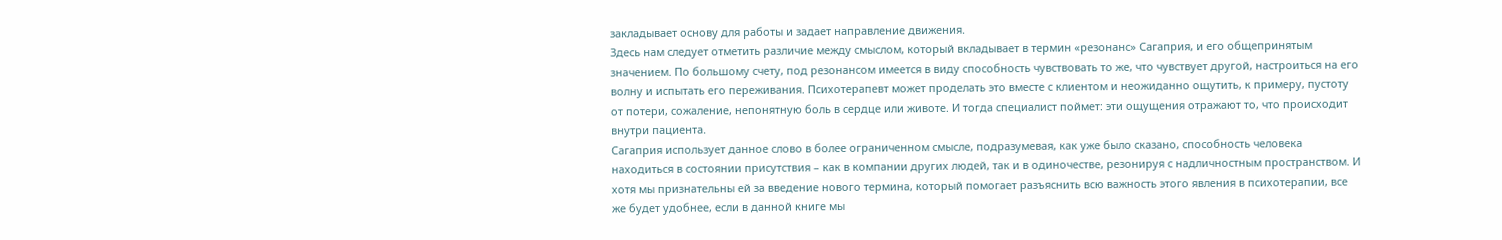закладывает основу для работы и задает направление движения.
Здесь нам следует отметить различие между смыслом, который вкладывает в термин «резонанс» Сагаприя, и его общепринятым значением. По большому счету, под резонансом имеется в виду способность чувствовать то же, что чувствует другой, настроиться на его волну и испытать его переживания. Психотерапевт может проделать это вместе с клиентом и неожиданно ощутить, к примеру, пустоту от потери, сожаление, непонятную боль в сердце или животе. И тогда специалист поймет: эти ощущения отражают то, что происходит внутри пациента.
Сагаприя использует данное слово в более ограниченном смысле, подразумевая, как уже было сказано, способность человека находиться в состоянии присутствия – как в компании других людей, так и в одиночестве, резонируя с надличностным пространством. И хотя мы признательны ей за введение нового термина, который помогает разъяснить всю важность этого явления в психотерапии, все же будет удобнее, если в данной книге мы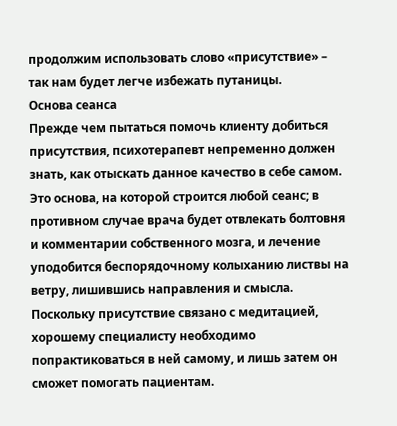продолжим использовать слово «присутствие» – так нам будет легче избежать путаницы.
Основа сеанса
Прежде чем пытаться помочь клиенту добиться присутствия, психотерапевт непременно должен знать, как отыскать данное качество в себе самом. Это основа, на которой строится любой сеанс; в противном случае врача будет отвлекать болтовня и комментарии собственного мозга, и лечение уподобится беспорядочному колыханию листвы на ветру, лишившись направления и смысла. Поскольку присутствие связано с медитацией, хорошему специалисту необходимо попрактиковаться в ней самому, и лишь затем он сможет помогать пациентам.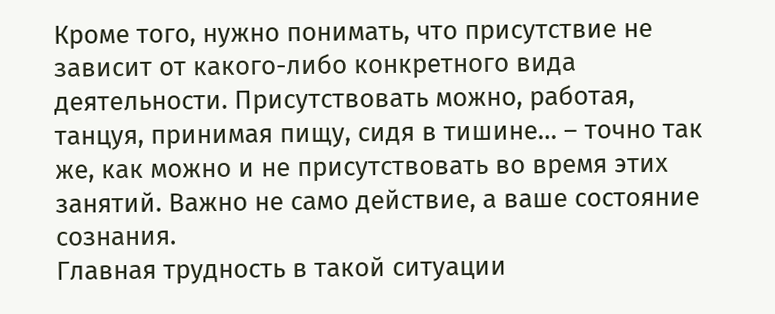Кроме того, нужно понимать, что присутствие не зависит от какого-либо конкретного вида деятельности. Присутствовать можно, работая, танцуя, принимая пищу, сидя в тишине… – точно так же, как можно и не присутствовать во время этих занятий. Важно не само действие, а ваше состояние сознания.
Главная трудность в такой ситуации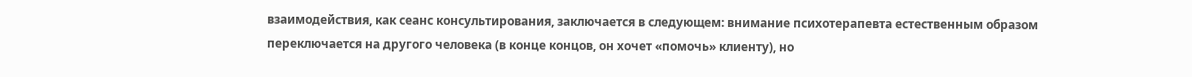взаимодействия, как сеанс консультирования, заключается в следующем: внимание психотерапевта естественным образом переключается на другого человека (в конце концов, он хочет «помочь» клиенту), но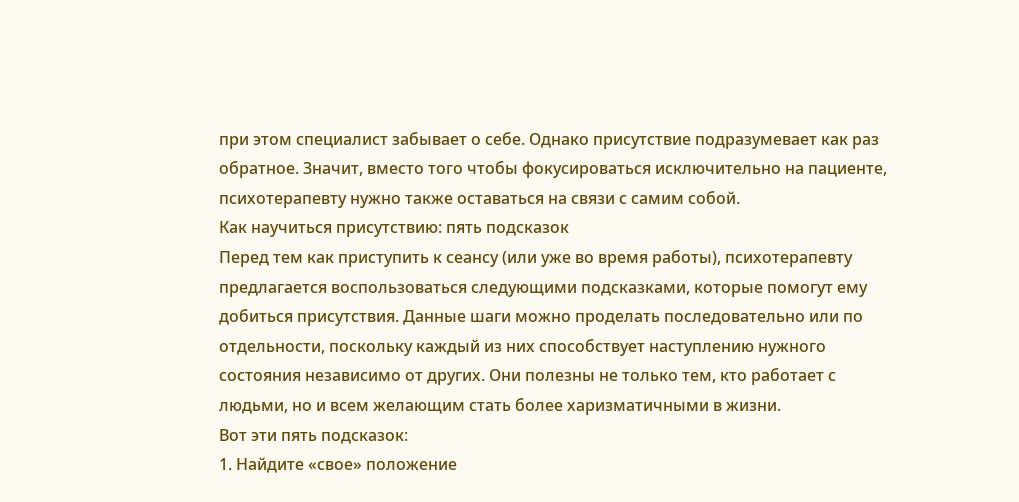при этом специалист забывает о себе. Однако присутствие подразумевает как раз обратное. Значит, вместо того чтобы фокусироваться исключительно на пациенте, психотерапевту нужно также оставаться на связи с самим собой.
Как научиться присутствию: пять подсказок
Перед тем как приступить к сеансу (или уже во время работы), психотерапевту предлагается воспользоваться следующими подсказками, которые помогут ему добиться присутствия. Данные шаги можно проделать последовательно или по отдельности, поскольку каждый из них способствует наступлению нужного состояния независимо от других. Они полезны не только тем, кто работает с людьми, но и всем желающим стать более харизматичными в жизни.
Вот эти пять подсказок:
1. Найдите «свое» положение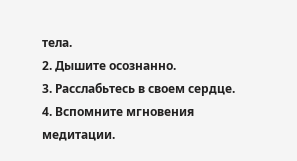тела.
2. Дышите осознанно.
3. Расслабьтесь в своем сердце.
4. Вспомните мгновения медитации.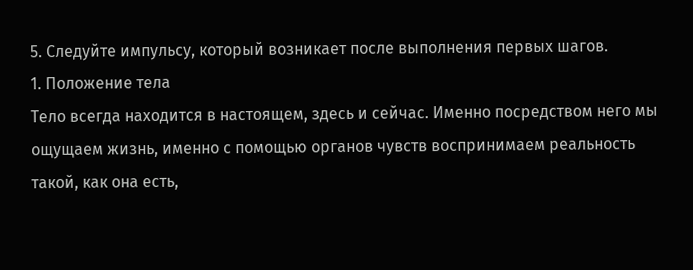5. Следуйте импульсу, который возникает после выполнения первых шагов.
1. Положение тела
Тело всегда находится в настоящем, здесь и сейчас. Именно посредством него мы ощущаем жизнь, именно с помощью органов чувств воспринимаем реальность такой, как она есть,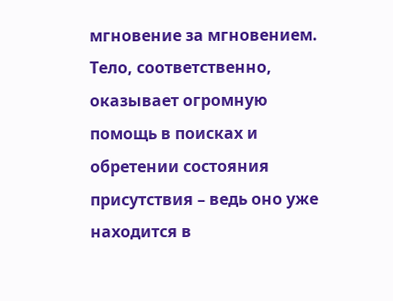мгновение за мгновением. Тело, соответственно, оказывает огромную помощь в поисках и обретении состояния присутствия – ведь оно уже находится в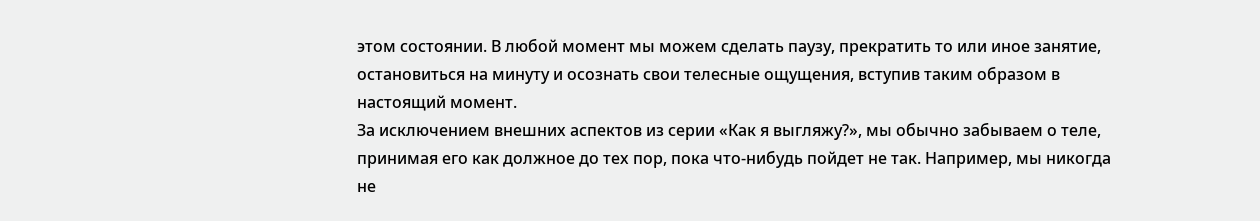этом состоянии. В любой момент мы можем сделать паузу, прекратить то или иное занятие, остановиться на минуту и осознать свои телесные ощущения, вступив таким образом в настоящий момент.
За исключением внешних аспектов из серии «Как я выгляжу?», мы обычно забываем о теле, принимая его как должное до тех пор, пока что-нибудь пойдет не так. Например, мы никогда не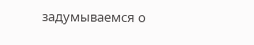задумываемся о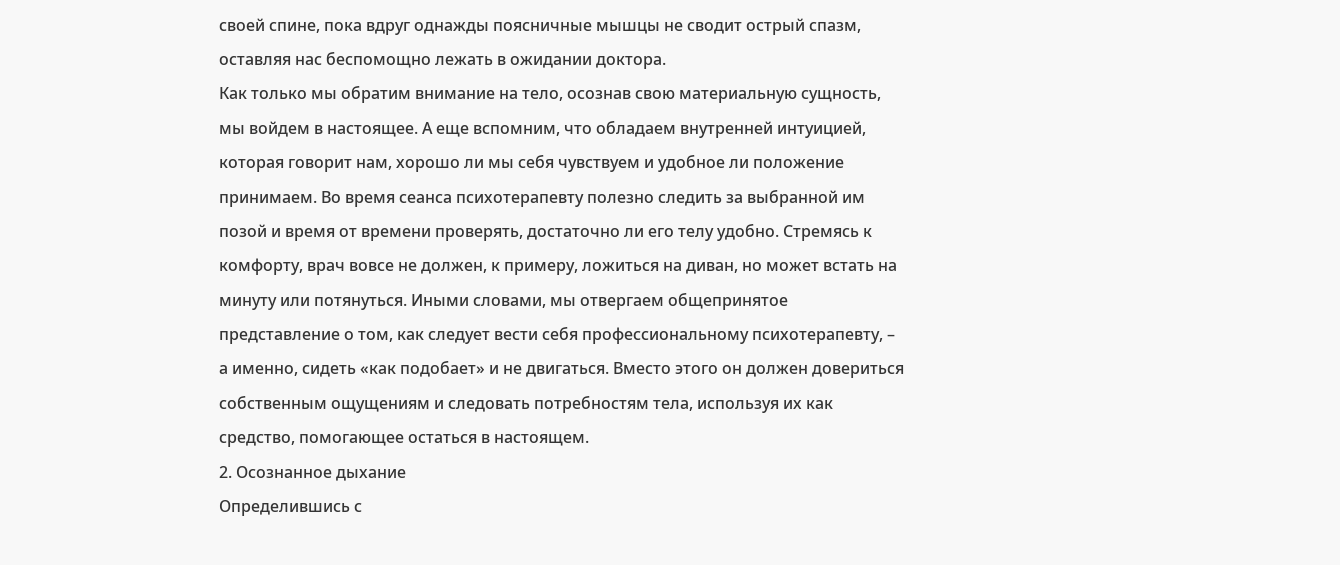своей спине, пока вдруг однажды поясничные мышцы не сводит острый спазм, оставляя нас беспомощно лежать в ожидании доктора.
Как только мы обратим внимание на тело, осознав свою материальную сущность, мы войдем в настоящее. А еще вспомним, что обладаем внутренней интуицией, которая говорит нам, хорошо ли мы себя чувствуем и удобное ли положение принимаем. Во время сеанса психотерапевту полезно следить за выбранной им позой и время от времени проверять, достаточно ли его телу удобно. Стремясь к комфорту, врач вовсе не должен, к примеру, ложиться на диван, но может встать на минуту или потянуться. Иными словами, мы отвергаем общепринятое представление о том, как следует вести себя профессиональному психотерапевту, – а именно, сидеть «как подобает» и не двигаться. Вместо этого он должен довериться собственным ощущениям и следовать потребностям тела, используя их как средство, помогающее остаться в настоящем.
2. Осознанное дыхание
Определившись с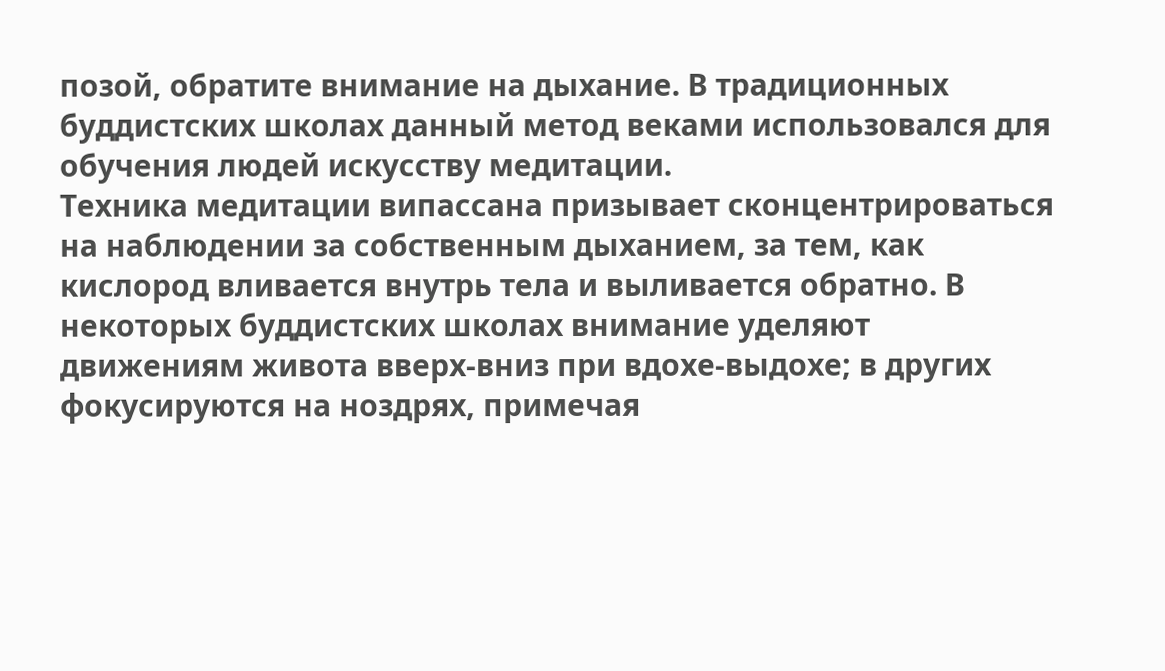позой, обратите внимание на дыхание. В традиционных буддистских школах данный метод веками использовался для обучения людей искусству медитации.
Техника медитации випассана призывает сконцентрироваться на наблюдении за собственным дыханием, за тем, как кислород вливается внутрь тела и выливается обратно. В некоторых буддистских школах внимание уделяют движениям живота вверх-вниз при вдохе-выдохе; в других фокусируются на ноздрях, примечая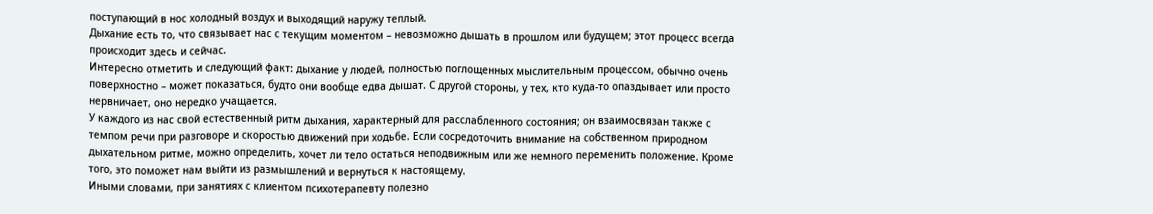поступающий в нос холодный воздух и выходящий наружу теплый.
Дыхание есть то, что связывает нас с текущим моментом – невозможно дышать в прошлом или будущем; этот процесс всегда происходит здесь и сейчас.
Интересно отметить и следующий факт: дыхание у людей, полностью поглощенных мыслительным процессом, обычно очень поверхностно – может показаться, будто они вообще едва дышат. С другой стороны, у тех, кто куда-то опаздывает или просто нервничает, оно нередко учащается.
У каждого из нас свой естественный ритм дыхания, характерный для расслабленного состояния; он взаимосвязан также с темпом речи при разговоре и скоростью движений при ходьбе. Если сосредоточить внимание на собственном природном дыхательном ритме, можно определить, хочет ли тело остаться неподвижным или же немного переменить положение. Кроме того, это поможет нам выйти из размышлений и вернуться к настоящему.
Иными словами, при занятиях с клиентом психотерапевту полезно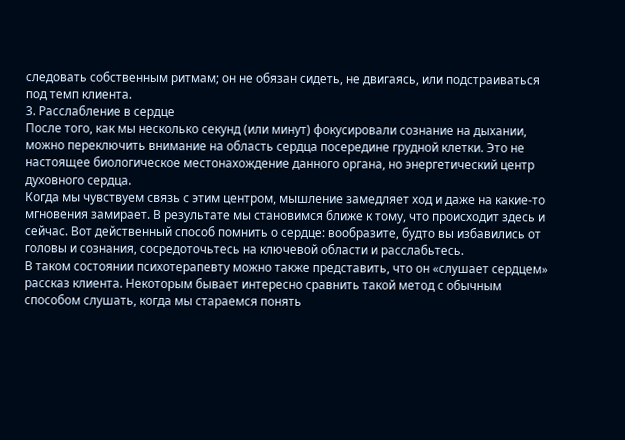следовать собственным ритмам; он не обязан сидеть, не двигаясь, или подстраиваться под темп клиента.
3. Расслабление в сердце
После того, как мы несколько секунд (или минут) фокусировали сознание на дыхании, можно переключить внимание на область сердца посередине грудной клетки. Это не настоящее биологическое местонахождение данного органа, но энергетический центр духовного сердца.
Когда мы чувствуем связь с этим центром, мышление замедляет ход и даже на какие-то мгновения замирает. В результате мы становимся ближе к тому, что происходит здесь и сейчас. Вот действенный способ помнить о сердце: вообразите, будто вы избавились от головы и сознания, сосредоточьтесь на ключевой области и расслабьтесь.
В таком состоянии психотерапевту можно также представить, что он «слушает сердцем» рассказ клиента. Некоторым бывает интересно сравнить такой метод с обычным способом слушать, когда мы стараемся понять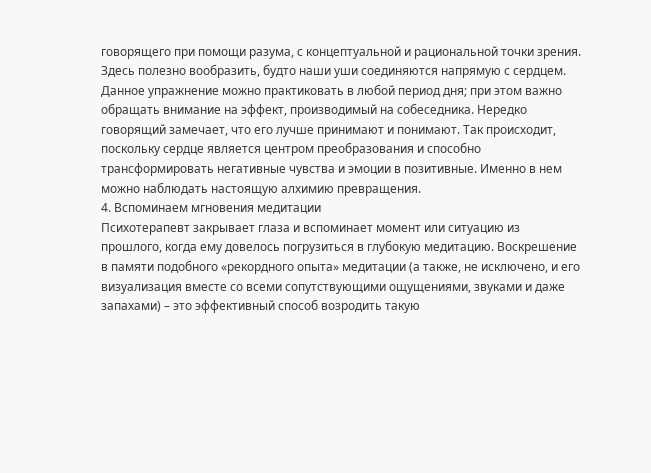говорящего при помощи разума, с концептуальной и рациональной точки зрения. Здесь полезно вообразить, будто наши уши соединяются напрямую с сердцем.
Данное упражнение можно практиковать в любой период дня; при этом важно обращать внимание на эффект, производимый на собеседника. Нередко говорящий замечает, что его лучше принимают и понимают. Так происходит, поскольку сердце является центром преобразования и способно трансформировать негативные чувства и эмоции в позитивные. Именно в нем можно наблюдать настоящую алхимию превращения.
4. Вспоминаем мгновения медитации
Психотерапевт закрывает глаза и вспоминает момент или ситуацию из прошлого, когда ему довелось погрузиться в глубокую медитацию. Воскрешение в памяти подобного «рекордного опыта» медитации (а также, не исключено, и его визуализация вместе со всеми сопутствующими ощущениями, звуками и даже запахами) – это эффективный способ возродить такую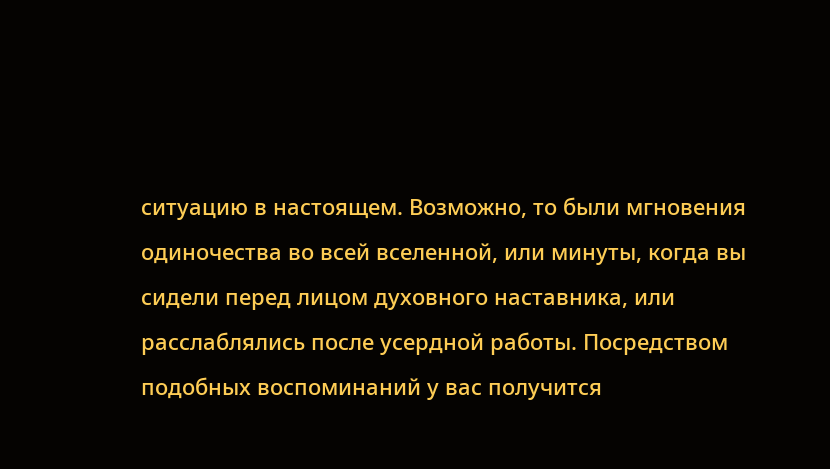ситуацию в настоящем. Возможно, то были мгновения одиночества во всей вселенной, или минуты, когда вы сидели перед лицом духовного наставника, или расслаблялись после усердной работы. Посредством подобных воспоминаний у вас получится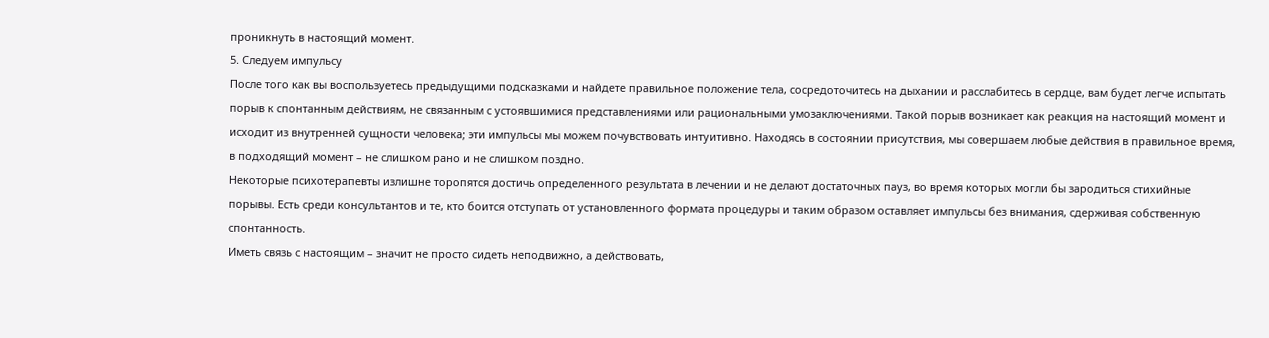проникнуть в настоящий момент.
5. Следуем импульсу
После того как вы воспользуетесь предыдущими подсказками и найдете правильное положение тела, сосредоточитесь на дыхании и расслабитесь в сердце, вам будет легче испытать порыв к спонтанным действиям, не связанным с устоявшимися представлениями или рациональными умозаключениями. Такой порыв возникает как реакция на настоящий момент и исходит из внутренней сущности человека; эти импульсы мы можем почувствовать интуитивно. Находясь в состоянии присутствия, мы совершаем любые действия в правильное время, в подходящий момент – не слишком рано и не слишком поздно.
Некоторые психотерапевты излишне торопятся достичь определенного результата в лечении и не делают достаточных пауз, во время которых могли бы зародиться стихийные порывы. Есть среди консультантов и те, кто боится отступать от установленного формата процедуры и таким образом оставляет импульсы без внимания, сдерживая собственную спонтанность.
Иметь связь с настоящим – значит не просто сидеть неподвижно, а действовать,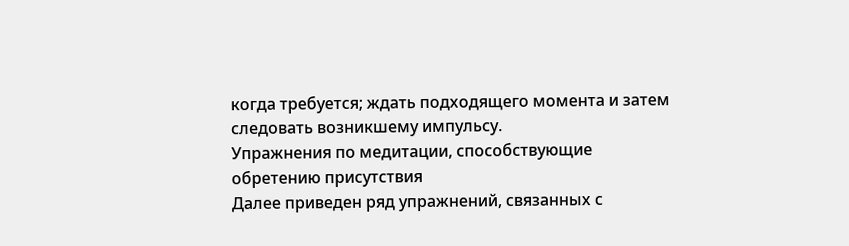когда требуется; ждать подходящего момента и затем следовать возникшему импульсу.
Упражнения по медитации, способствующие обретению присутствия
Далее приведен ряд упражнений, связанных с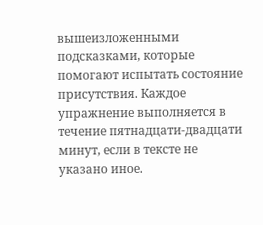вышеизложенными подсказками, которые помогают испытать состояние присутствия. Каждое упражнение выполняется в течение пятнадцати-двадцати минут, если в тексте не указано иное.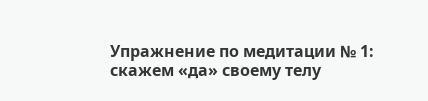Упражнение по медитации № 1: скажем «да» своему телу